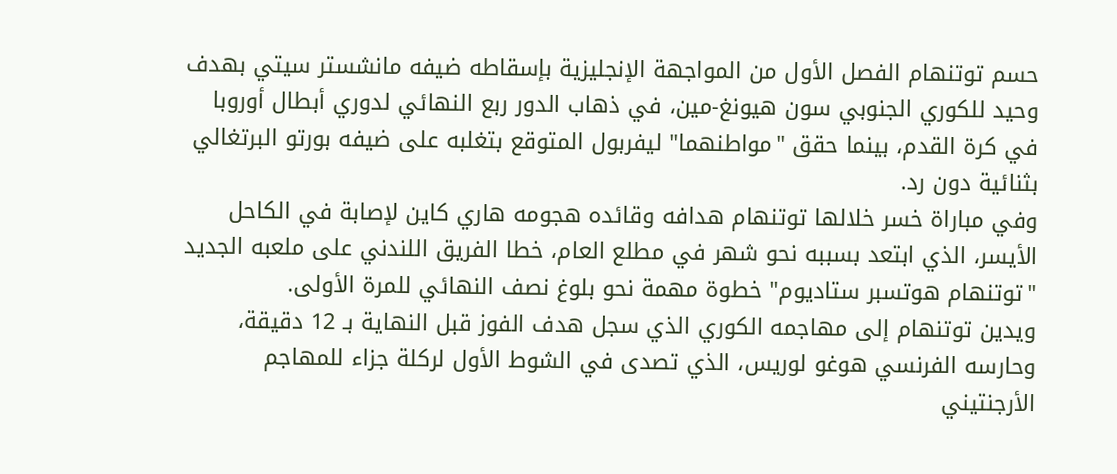حسم توتنهام الفصل الأول من المواجهة الإنجليزية بإسقاطه ضيفه مانشستر سيتي بهدف وحيد للكوري الجنوبي سون هيونغ-مين، في ذهاب الدور ربع النهائي لدوري أبطال أوروبا في كرة القدم، بينما حقق "مواطنهما" ليفربول المتوقع بتغلبه على ضيفه بورتو البرتغالي بثنائية دون رد.
وفي مباراة خسر خلالها توتنهام هدافه وقائده هجومه هاري كاين لإصابة في الكاحل الأيسر، الذي ابتعد بسببه نحو شهر في مطلع العام، خطا الفريق اللندني على ملعبه الجديد "توتنهام هوتسبر ستاديوم" خطوة مهمة نحو بلوغ نصف النهائي للمرة الأولى.
ويدين توتنهام إلى مهاجمه الكوري الذي سجل هدف الفوز قبل النهاية بـ 12 دقيقة، وحارسه الفرنسي هوغو لوريس، الذي تصدى في الشوط الأول لركلة جزاء للمهاجم الأرجنتيني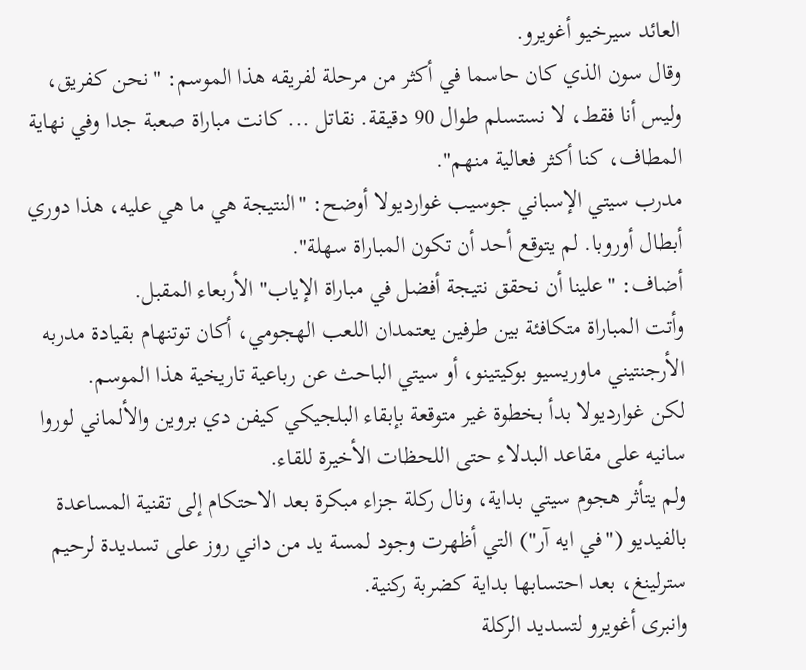العائد سيرخيو أغويرو.
وقال سون الذي كان حاسما في أكثر من مرحلة لفريقه هذا الموسم: "نحن كفريق، وليس أنا فقط، لا نستسلم طوال 90 دقيقة. نقاتل ... كانت مباراة صعبة جدا وفي نهاية المطاف، كنا أكثر فعالية منهم".
مدرب سيتي الإسباني جوسيب غوارديولا أوضح: "النتيجة هي ما هي عليه، هذا دوري أبطال أوروبا. لم يتوقع أحد أن تكون المباراة سهلة".
أضاف: "علينا أن نحقق نتيجة أفضل في مباراة الإياب" الأربعاء المقبل.
وأتت المباراة متكافئة بين طرفين يعتمدان اللعب الهجومي، أكان توتنهام بقيادة مدربه الأرجنتيني ماوريسيو بوكيتينو، أو سيتي الباحث عن رباعية تاريخية هذا الموسم.
لكن غوارديولا بدأ بخطوة غير متوقعة بإبقاء البلجيكي كيفن دي بروين والألماني لوروا سانيه على مقاعد البدلاء حتى اللحظات الأخيرة للقاء.
ولم يتأثر هجوم سيتي بداية، ونال ركلة جزاء مبكرة بعد الاحتكام إلى تقنية المساعدة بالفيديو ("في ايه آر") التي أظهرت وجود لمسة يد من داني روز على تسديدة لرحيم سترلينغ، بعد احتسابها بداية كضربة ركنية.
وانبرى أغويرو لتسديد الركلة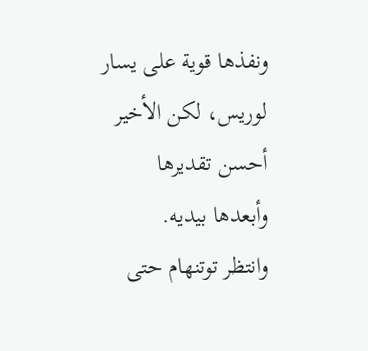ونفذها قوية على يسار لوريس، لكن الأخير أحسن تقديرها وأبعدها بيديه.
وانتظر توتنهام حتى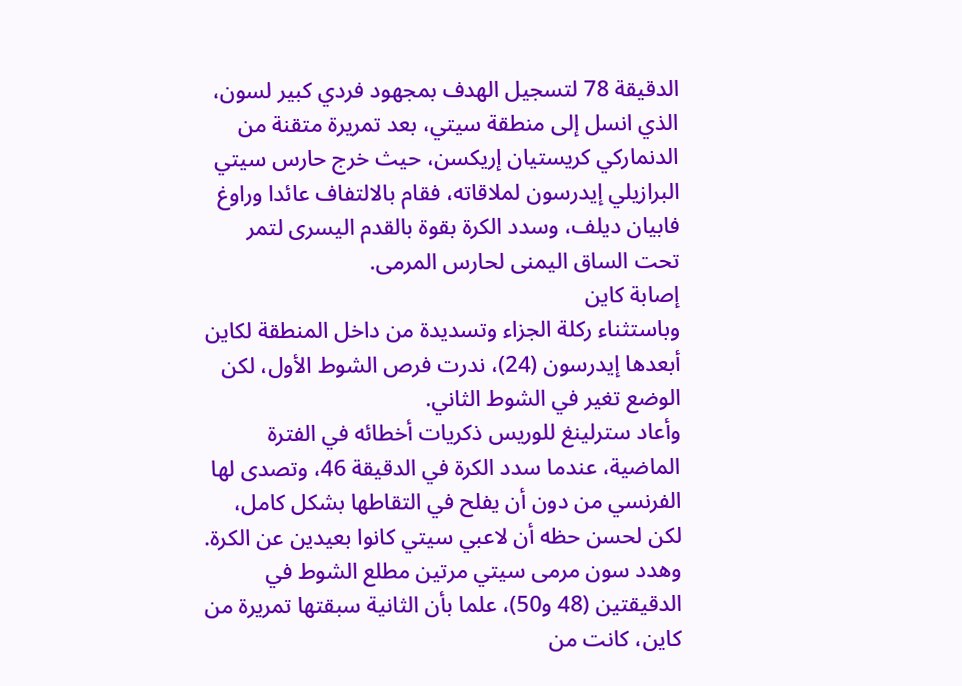الدقيقة 78 لتسجيل الهدف بمجهود فردي كبير لسون، الذي انسل إلى منطقة سيتي، بعد تمريرة متقنة من الدنماركي كريستيان إريكسن، حيث خرج حارس سيتي البرازيلي إيدرسون لملاقاته، فقام بالالتفاف عائدا وراوغ فابيان ديلف، وسدد الكرة بقوة بالقدم اليسرى لتمر تحت الساق اليمنى لحارس المرمى.
إصابة كاين
وباستثناء ركلة الجزاء وتسديدة من داخل المنطقة لكاين أبعدها إيدرسون (24)، ندرت فرص الشوط الأول، لكن الوضع تغير في الشوط الثاني.
وأعاد سترلينغ للوريس ذكريات أخطائه في الفترة الماضية، عندما سدد الكرة في الدقيقة 46، وتصدى لها الفرنسي من دون أن يفلح في التقاطها بشكل كامل، لكن لحسن حظه أن لاعبي سيتي كانوا بعيدين عن الكرة.
وهدد سون مرمى سيتي مرتين مطلع الشوط في الدقيقتين (48 و50)، علما بأن الثانية سبقتها تمريرة من كاين، كانت من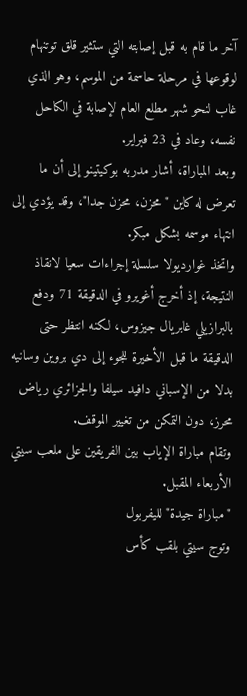آخر ما قام به قبل إصابته التي ستثير قلق توتنهام لوقوعها في مرحلة حاسمة من الموسم، وهو الذي غاب لنحو شهر مطلع العام لإصابة في الكاحل نفسه، وعاد في 23 فبراير.
وبعد المباراة، أشار مدربه بوكيتينو إلى أن ما تعرض له كاين "محزن، محزن جدا"، وقد يؤدي إلى انتهاء موسمه بشكل مبكر.
واتخذ غوارديولا سلسلة إجراءات سعيا لانقاذ النتيجة، إذ أخرج أغويرو في الدقيقة 71 ودفع بالبرازيلي غابريال جيزوس، لكنه انتظر حتى الدقيقة ما قبل الأخيرة للجوء إلى دي بروين وسانيه بدلا من الإسباني دافيد سيلفا والجزائري رياض محرز، دون التمكن من تغيير الموقف.
وتقام مباراة الإياب بين الفريقين على ملعب سيتي الأربعاء المقبل.
"مباراة جيدة" لليفربول
وتوج سيتي بلقب كأس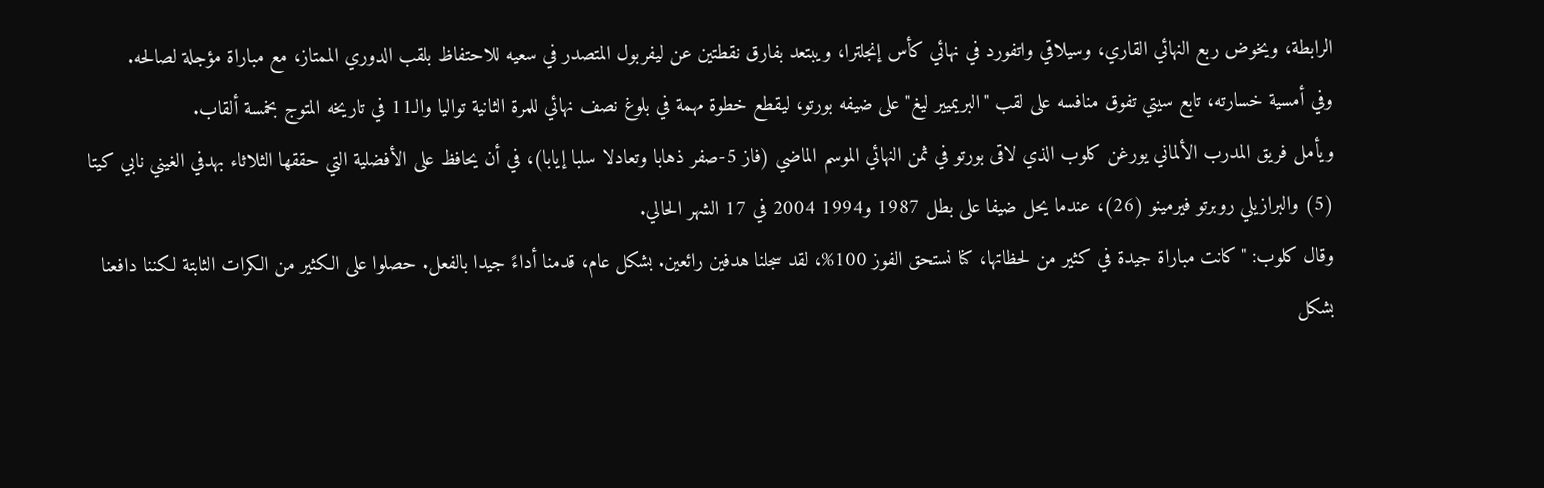الرابطة، ويخوض ربع النهائي القاري، وسيلاقي واتفورد في نهائي كأس إنجلترا، ويبتعد بفارق نقطتين عن ليفربول المتصدر في سعيه للاحتفاظ بلقب الدوري الممتاز، مع مباراة مؤجلة لصالحه.
وفي أمسية خسارته، تابع سيتي تفوق منافسه على لقب "البريميير ليغ" على ضيفه بورتو، ليقطع خطوة مهمة في بلوغ نصف نهائي للمرة الثانية تواليا والـ11 في تاريخه المتوج بخمسة ألقاب.
ويأمل فريق المدرب الألماني يورغن كلوب الذي لاقى بورتو في ثمن النهائي الموسم الماضي (فاز 5-صفر ذهابا وتعادلا سلبا إيابا)، في أن يحافظ على الأفضلية التي حققها الثلاثاء بهدفي الغيني نابي كيتا (5) والبرازيلي روبرتو فيرمينو (26)، عندما يحل ضيفا على بطل 1987 و1994 2004 في 17 الشهر الحالي.
وقال كلوب: "كانت مباراة جيدة في كثير من لحظاتها، كنا نستحق الفوز 100%، لقد سجلنا هدفين رائعين. بشكل عام، قدمنا أداءً جيدا بالفعل. حصلوا على الكثير من الكرات الثابتة لكننا دافعنا بشكل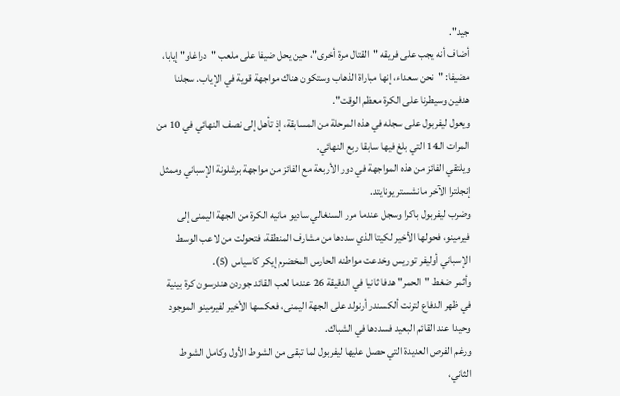جيد".
أضاف أنه يجب على فريقه "القتال مرة أخرى"، حين يحل ضيفا على ملعب "دراغاو" إيابا، مضيفا: "نحن سعداء، إنها مباراة الذهاب وستكون هناك مواجهة قوية في الإياب. سجلنا هدفين وسيطرنا على الكرة معظم الوقت".
ويعول ليفربول على سجله في هذه المرحلة من المسابقة، إذ تأهل إلى نصف النهائي في 10 من المرات الـ14 التي بلغ فيها سابقا ربع النهائي.
ويلتقي الفائز من هذه المواجهة في دور الأربعة مع الفائز من مواجهة برشلونة الإسباني وممثل إنجلترا الآخر مانشستر يونايتد.
وضرب ليفربول باكرا وسجل عندما مرر السنغالي ساديو مانيه الكرة من الجهة اليمنى إلى فيرمينو، فحولها الأخير لكيتا الذي سددها من مشارف المنطقة، فتحولت من لاعب الوسط الإسباني أوليفر توريس وخدعت مواطنه الحارس المخضرم إيكر كاسياس (5).
وأثمر ضغط "الحمر" هدفا ثانيا في الدقيقة 26 عندما لعب القائد جوردن هندرسون كرة بينية في ظهر الدفاع لترنت ألكسندر أرنولد على الجهة اليمنى، فعكسها الأخير لفيرمينو الموجود وحيدا عند القائم البعيد فسددها في الشباك.
ورغم الفرص العديدة التي حصل عليها ليفربول لما تبقى من الشوط الأول وكامل الشوط الثاني،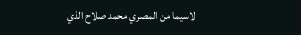لاسيما من المصري محمد صلاح الذي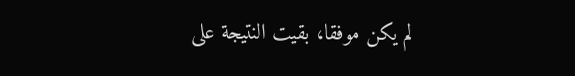لم يكن موفقا، بقيت النتيجة على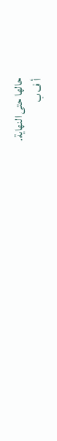حالها حتى النهاية.
أ ف ب